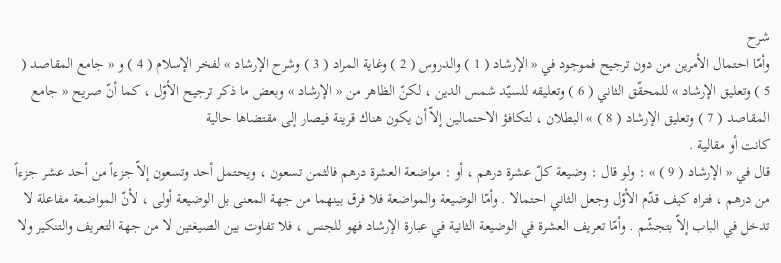شرح
وأمّا احتمال الأمرين من دون ترجيح فموجود في « الإرشاد ( 1 ) والدروس ( 2 ) وغاية المراد ( 3 ) وشرح الإرشاد » لفخر الإسلام ( 4 ) و « جامع المقاصد ( 5 ) وتعليق الإرشاد » للمحقّق الثاني ( 6 ) وتعليقه للسيّد شمس الدين ، لكنّ الظاهر من « الإرشاد » وبعض ما ذكر ترجيح الأوّل ، كما أنّ صريح « جامع المقاصد ( 7 ) وتعليق الإرشاد ( 8 ) » البطلان ، لتكافؤ الاحتمالين إلاّ أن يكون هناك قرينة فيصار إلى مقتضاها حالية
كانت أو مقالية .
قال في « الإرشاد ( 9 ) » : ولو قال : وضيعة كلّ عشرة درهم ، أو : مواضعة العشرة درهم فالثمن تسعون ، ويحتمل أحد وتسعون إلاّ جزءاً من أحد عشر جزءاً من درهم ، فتراه كيف قدّم الأوّل وجعل الثاني احتمالا . وأمّا الوضيعة والمواضعة فلا فرق بينهما من جهة المعنى بل الوضيعة أولى ، لأنّ المواضعة مفاعلة لا تدخل في الباب إلاّ بتجشّم . وأمّا تعريف العشرة في الوضيعة الثانية في عبارة الإرشاد فهو للجنس ، فلا تفاوت بين الصيغتين لا من جهة التعريف والتنكير ولا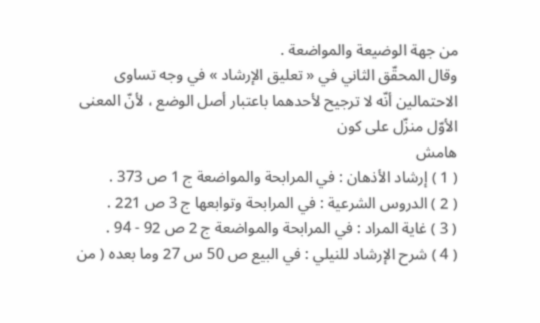من جهة الوضيعة والمواضعة .
وقال المحقّق الثاني في « تعليق الإرشاد » في وجه تساوى الاحتمالين أنّه لا ترجيح لأحدهما باعتبار أصل الوضع ، لأنّ المعنى الأوّل منزّل على كون
هامش
( 1 ) إرشاد الأذهان : في المرابحة والمواضعة ج 1 ص 373 .
( 2 ) الدروس الشرعية : في المرابحة وتوابعها ج 3 ص 221 .
( 3 ) غاية المراد : في المرابحة والمواضعة ج 2 ص 92 - 94 .
( 4 ) شرح الإرشاد للنيلي : في البيع ص 50 س 27 وما بعده ( من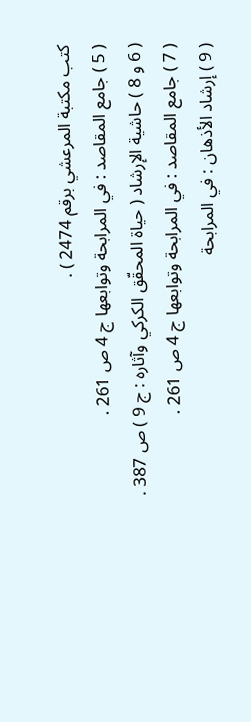كتب مكتبة المرعشي برقم 2474 ) .
( 5 ) جامع المقاصد : في المرابحة وتوابعها ج 4 ص 261 .
( 6 و 8 ) حاشية الإرشاد ( حياة المحقّق الكركي وآثاره : ج 9 ) ص 387 .
( 7 ) جامع المقاصد : في المرابحة وتوابعها ج 4 ص 261 .
( 9 ) إرشاد الأذهان : في المرابحة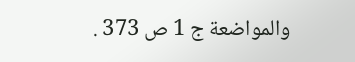والمواضعة ج 1 ص 373 .